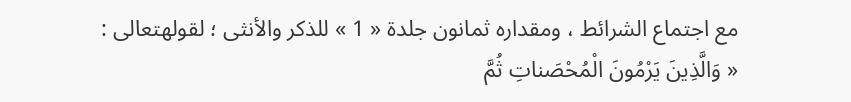مع اجتماع الشرائط ، ومقداره ثمانون جلدة « 1 » للذكر والأنثى ؛ لقولهتعالى :
« وَالَّذِينَ يَرْمُونَ الْمُحْصَناتِ ثُمَّ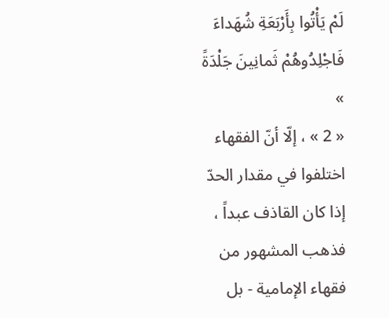لَمْ يَأْتُوا بِأَرْبَعَةِ شُهَداءَ فَاجْلِدُوهُمْ ثَمانِينَ جَلْدَةً »
« 2 » ، إلّا أنّ الفقهاء اختلفوا في مقدار الحدّ إذا كان القاذف عبداً ، فذهب المشهور من فقهاء الإمامية - بل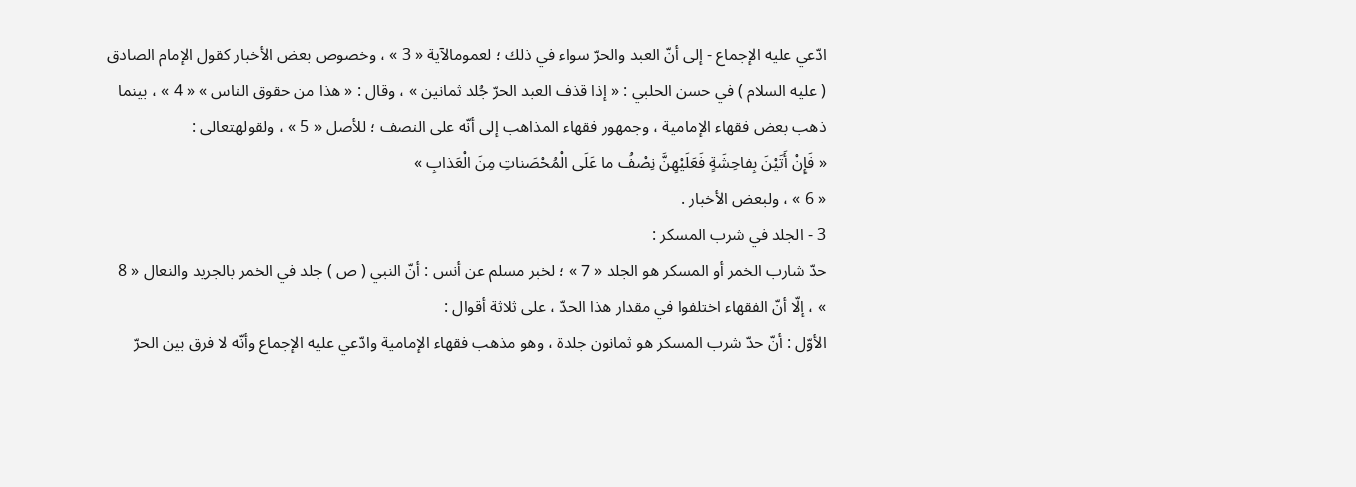ادّعي عليه الإجماع - إلى أنّ العبد والحرّ سواء في ذلك ؛ لعمومالآية « 3 » ، وخصوص بعض الأخبار كقول الإمام الصادق ( عليه السلام ) في حسن الحلبي : « إذا قذف العبد الحرّ جُلد ثمانين » ، وقال : « هذا من حقوق الناس » « 4 » ، بينما ذهب بعض فقهاء الإمامية ، وجمهور فقهاء المذاهب إلى أنّه على النصف ؛ للأصل « 5 » ، ولقولهتعالى :
« فَإِنْ أَتَيْنَ بِفاحِشَةٍ فَعَلَيْهِنَّ نِصْفُ ما عَلَى الْمُحْصَناتِ مِنَ الْعَذابِ »
« 6 » ، ولبعض الأخبار .
3 - الجلد في شرب المسكر :
حدّ شارب الخمر أو المسكر هو الجلد « 7 » ؛ لخبر مسلم عن أنس : أنّ النبي ( ص ) جلد في الخمر بالجريد والنعال « 8 » ، إلّا أنّ الفقهاء اختلفوا في مقدار هذا الحدّ ، على ثلاثة أقوال :
الأوّل : أنّ حدّ شرب المسكر هو ثمانون جلدة ، وهو مذهب فقهاء الإمامية وادّعي عليه الإجماع وأنّه لا فرق بين الحرّ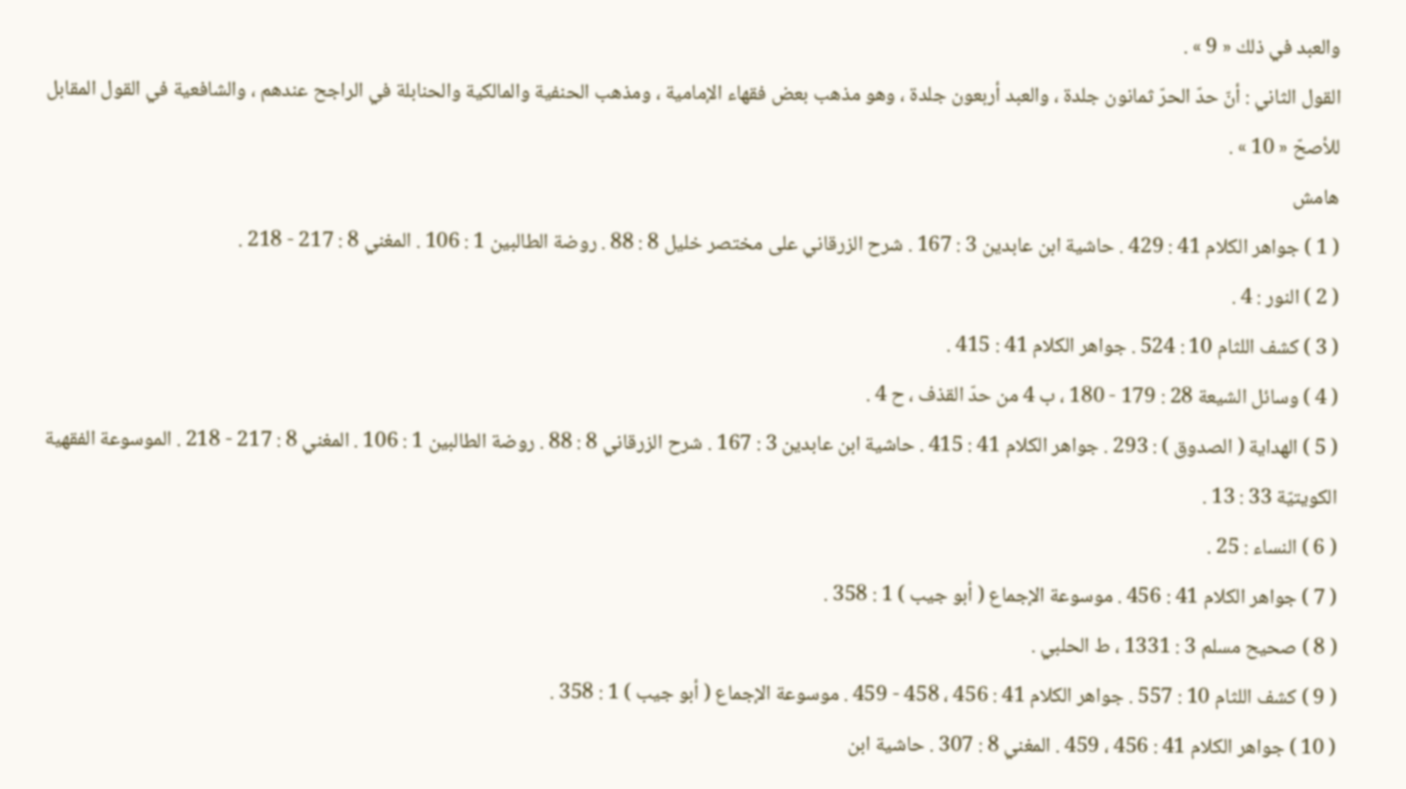والعبد في ذلك « 9 » .
القول الثاني : أنّ حدّ الحرّ ثمانون جلدة ، والعبد أربعون جلدة ، وهو مذهب بعض فقهاء الإمامية ، ومذهب الحنفية والمالكية والحنابلة في الراجح عندهم ، والشافعية في القول المقابل للأصحّ « 10 » .
هامش
( 1 ) جواهر الكلام 41 : 429 . حاشية ابن عابدين 3 : 167 . شرح الزرقاني على مختصر خليل 8 : 88 . روضة الطالبين 1 : 106 . المغني 8 : 217 - 218 .
( 2 ) النور : 4 .
( 3 ) كشف اللثام 10 : 524 . جواهر الكلام 41 : 415 .
( 4 ) وسائل الشيعة 28 : 179 - 180 ، ب 4 من حدّ القذف ، ح 4 .
( 5 ) الهداية ( الصدوق ) : 293 . جواهر الكلام 41 : 415 . حاشية ابن عابدين 3 : 167 . شرح الزرقاني 8 : 88 . روضة الطالبين 1 : 106 . المغني 8 : 217 - 218 . الموسوعة الفقهية الكويتيّة 33 : 13 .
( 6 ) النساء : 25 .
( 7 ) جواهر الكلام 41 : 456 . موسوعة الإجماع ( أبو جيب ) 1 : 358 .
( 8 ) صحيح مسلم 3 : 1331 ، ط الحلبي .
( 9 ) كشف اللثام 10 : 557 . جواهر الكلام 41 : 456 ، 458 - 459 . موسوعة الإجماع ( أبو جيب ) 1 : 358 .
( 10 ) جواهر الكلام 41 : 456 ، 459 . المغني 8 : 307 . حاشية ابن